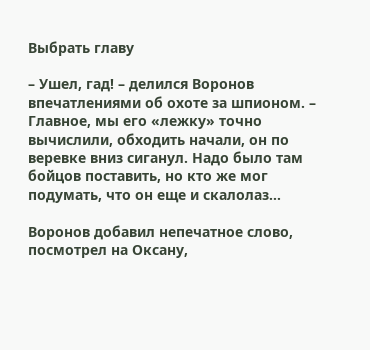Выбрать главу

– Ушел, гад! – делился Воронов впечатлениями об охоте за шпионом. – Главное, мы его «лежку» точно вычислили, обходить начали, он по веревке вниз сиганул. Надо было там бойцов поставить, но кто же мог подумать, что он еще и скалолаз…

Воронов добавил непечатное слово, посмотрел на Оксану,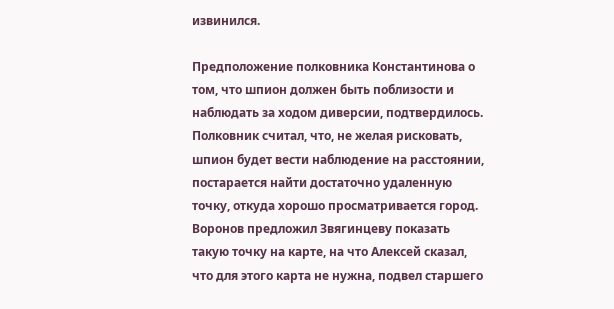извинился.

Предположение полковника Константинова о том, что шпион должен быть поблизости и наблюдать за ходом диверсии, подтвердилось. Полковник считал, что, не желая рисковать, шпион будет вести наблюдение на расстоянии, постарается найти достаточно удаленную точку, откуда хорошо просматривается город. Воронов предложил Звягинцеву показать такую точку на карте, на что Алексей сказал, что для этого карта не нужна, подвел старшего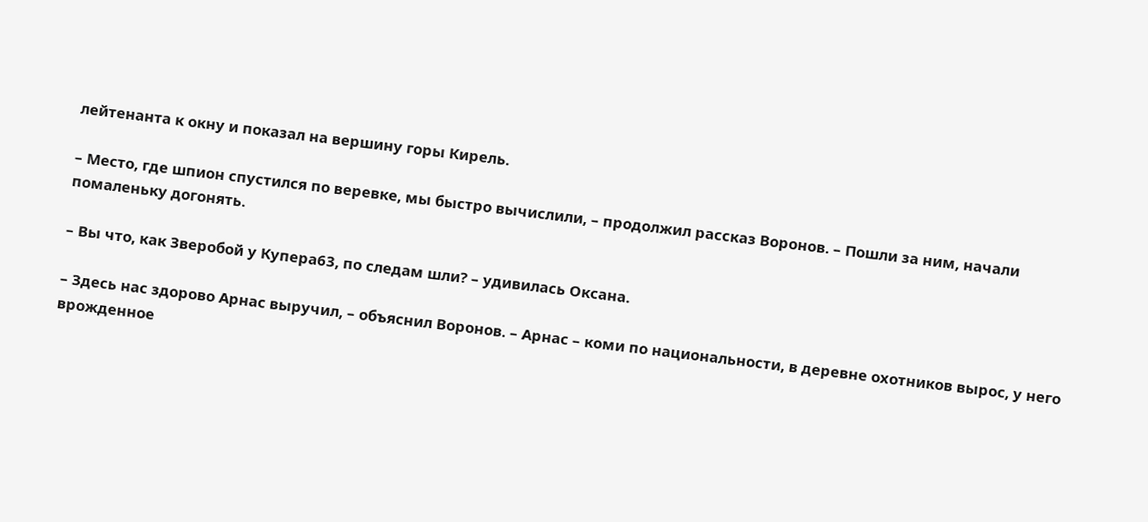лейтенанта к окну и показал на вершину горы Кирель.

– Место, где шпион спустился по веревке, мы быстро вычислили, – продолжил рассказ Воронов. – Пошли за ним, начали помаленьку догонять.

– Вы что, как Зверобой у Купера63, по следам шли? – удивилась Оксана.

– Здесь нас здорово Арнас выручил, – объяснил Воронов. – Арнас – коми по национальности, в деревне охотников вырос, у него врожденное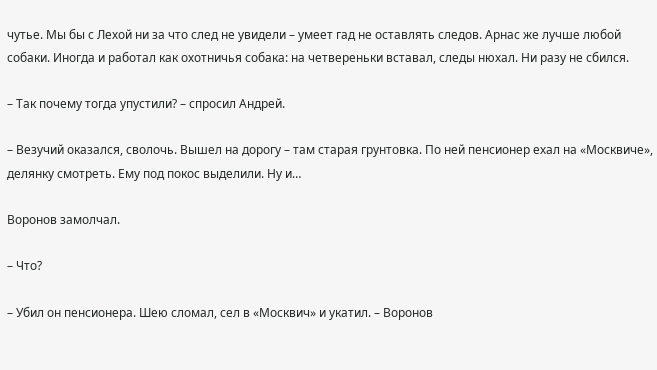чутье. Мы бы с Лехой ни за что след не увидели – умеет гад не оставлять следов. Арнас же лучше любой собаки. Иногда и работал как охотничья собака: на четвереньки вставал, следы нюхал. Ни разу не сбился.

– Так почему тогда упустили? – спросил Андрей.

– Везучий оказался, сволочь. Вышел на дорогу – там старая грунтовка. По ней пенсионер ехал на «Москвиче», делянку смотреть. Ему под покос выделили. Ну и…

Воронов замолчал.

– Что?

– Убил он пенсионера. Шею сломал, сел в «Москвич» и укатил. – Воронов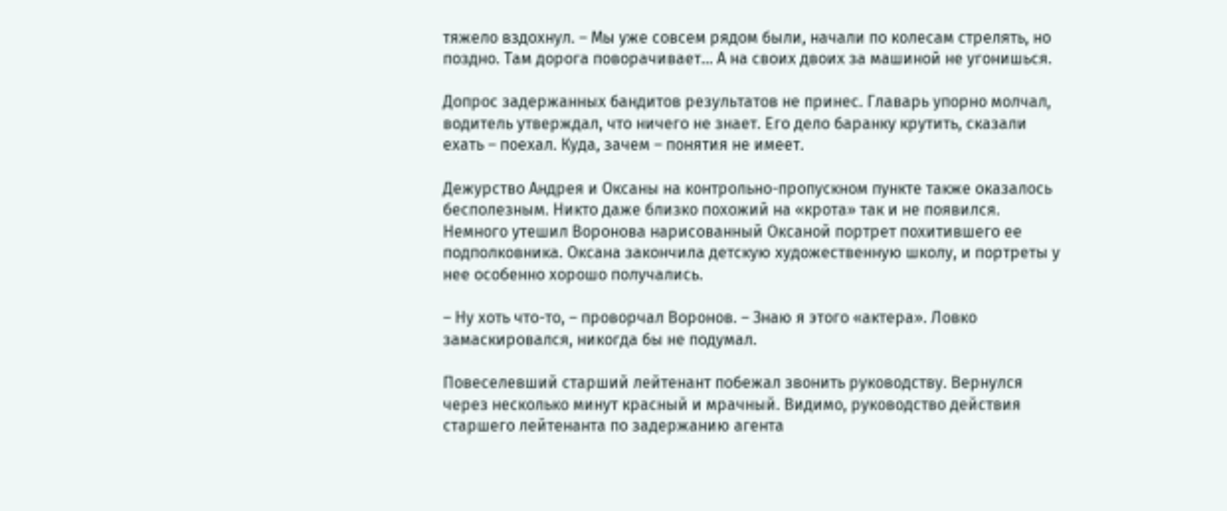тяжело вздохнул. – Мы уже совсем рядом были, начали по колесам стрелять, но поздно. Там дорога поворачивает… А на своих двоих за машиной не угонишься.

Допрос задержанных бандитов результатов не принес. Главарь упорно молчал, водитель утверждал, что ничего не знает. Его дело баранку крутить, сказали ехать – поехал. Куда, зачем – понятия не имеет.

Дежурство Андрея и Оксаны на контрольно-пропускном пункте также оказалось бесполезным. Никто даже близко похожий на «крота» так и не появился. Немного утешил Воронова нарисованный Оксаной портрет похитившего ее подполковника. Оксана закончила детскую художественную школу, и портреты у нее особенно хорошо получались.

– Ну хоть что-то, – проворчал Воронов. – Знаю я этого «актера». Ловко замаскировался, никогда бы не подумал.

Повеселевший старший лейтенант побежал звонить руководству. Вернулся через несколько минут красный и мрачный. Видимо, руководство действия старшего лейтенанта по задержанию агента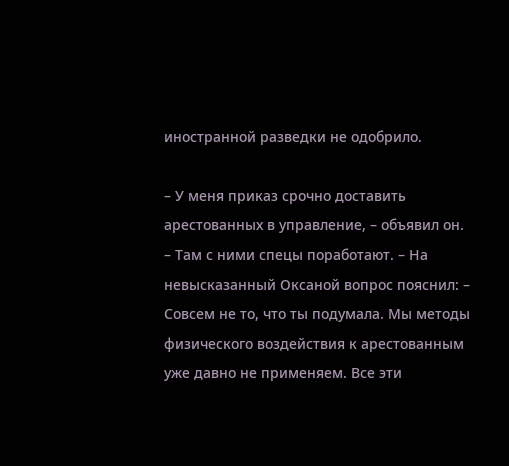иностранной разведки не одобрило.

– У меня приказ срочно доставить арестованных в управление, – объявил он. – Там с ними спецы поработают. – На невысказанный Оксаной вопрос пояснил: – Совсем не то, что ты подумала. Мы методы физического воздействия к арестованным уже давно не применяем. Все эти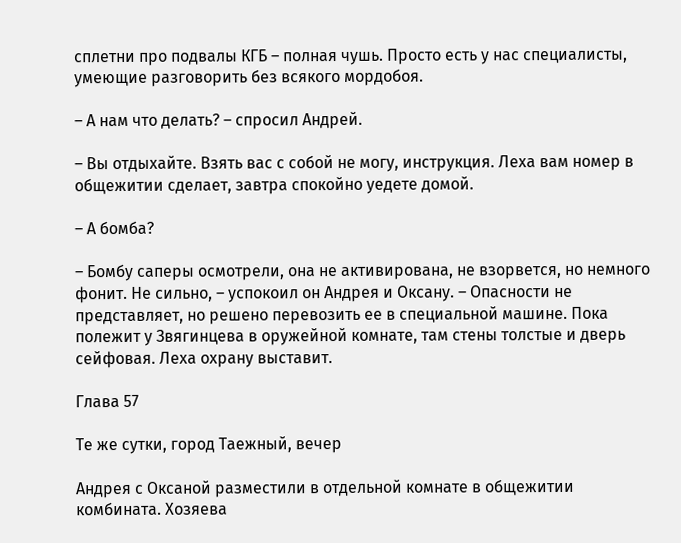сплетни про подвалы КГБ – полная чушь. Просто есть у нас специалисты, умеющие разговорить без всякого мордобоя.

– А нам что делать? – спросил Андрей.

– Вы отдыхайте. Взять вас с собой не могу, инструкция. Леха вам номер в общежитии сделает, завтра спокойно уедете домой.

– А бомба?

– Бомбу саперы осмотрели, она не активирована, не взорвется, но немного фонит. Не сильно, – успокоил он Андрея и Оксану. – Опасности не представляет, но решено перевозить ее в специальной машине. Пока полежит у Звягинцева в оружейной комнате, там стены толстые и дверь сейфовая. Леха охрану выставит.

Глава 57

Те же сутки, город Таежный, вечер

Андрея с Оксаной разместили в отдельной комнате в общежитии комбината. Хозяева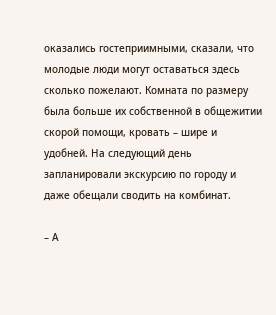оказались гостеприимными, сказали, что молодые люди могут оставаться здесь сколько пожелают. Комната по размеру была больше их собственной в общежитии скорой помощи, кровать – шире и удобней. На следующий день запланировали экскурсию по городу и даже обещали сводить на комбинат.

– А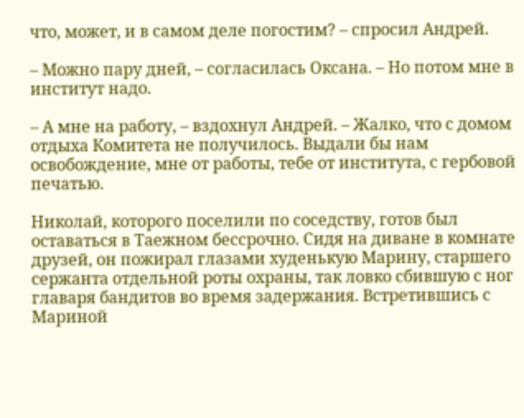что, может, и в самом деле погостим? – спросил Андрей.

– Можно пару дней, – согласилась Оксана. – Но потом мне в институт надо.

– А мне на работу, – вздохнул Андрей. – Жалко, что с домом отдыха Комитета не получилось. Выдали бы нам освобождение, мне от работы, тебе от института, с гербовой печатью.

Николай, которого поселили по соседству, готов был оставаться в Таежном бессрочно. Сидя на диване в комнате друзей, он пожирал глазами худенькую Марину, старшего сержанта отдельной роты охраны, так ловко сбившую с ног главаря бандитов во время задержания. Встретившись с Мариной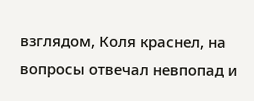взглядом, Коля краснел, на вопросы отвечал невпопад и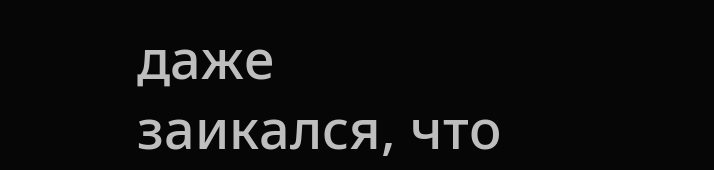даже заикался, что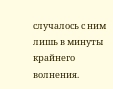случалось с ним лишь в минуты крайнего волнения.